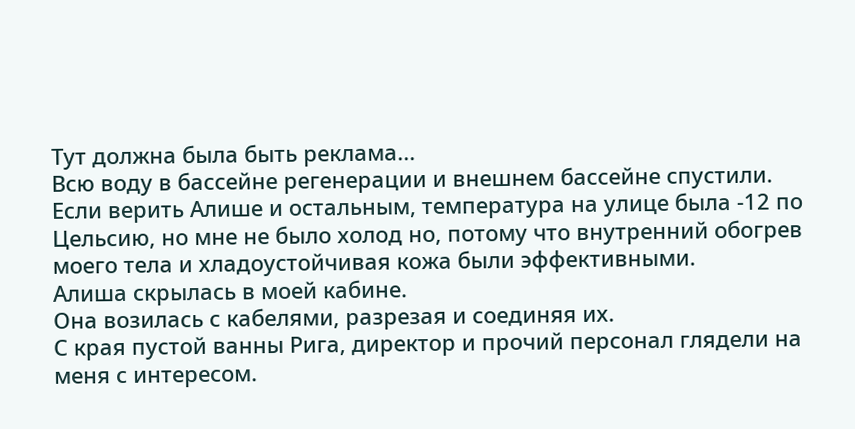Тут должна была быть реклама...
Всю воду в бассейне регенерации и внешнем бассейне спустили.
Если верить Алише и остальным, температура на улице была -12 по Цельсию, но мне не было холод но, потому что внутренний обогрев моего тела и хладоустойчивая кожа были эффективными.
Алиша скрылась в моей кабине.
Она возилась с кабелями, разрезая и соединяя их.
С края пустой ванны Рига, директор и прочий персонал глядели на меня с интересом.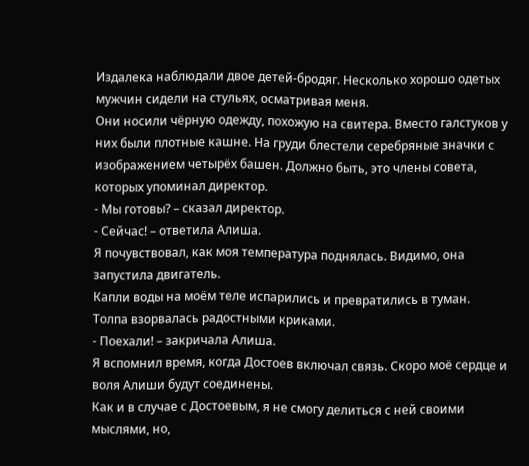Издалека наблюдали двое детей-бродяг. Несколько хорошо одетых мужчин сидели на стульях, осматривая меня.
Они носили чёрную одежду, похожую на свитера. Вместо галстуков у них были плотные кашне. На груди блестели серебряные значки с изображением четырёх башен. Должно быть, это члены совета, которых упоминал директор.
- Мы готовы? – сказал директор.
- Сейчас! – ответила Алиша.
Я почувствовал, как моя температура поднялась. Видимо, она запустила двигатель.
Капли воды на моём теле испарились и превратились в туман.
Толпа взорвалась радостными криками.
- Поехали! – закричала Алиша.
Я вспомнил время, когда Достоев включал связь. Скоро моё сердце и воля Алиши будут соединены.
Как и в случае с Достоевым, я не смогу делиться с ней своими мыслями, но,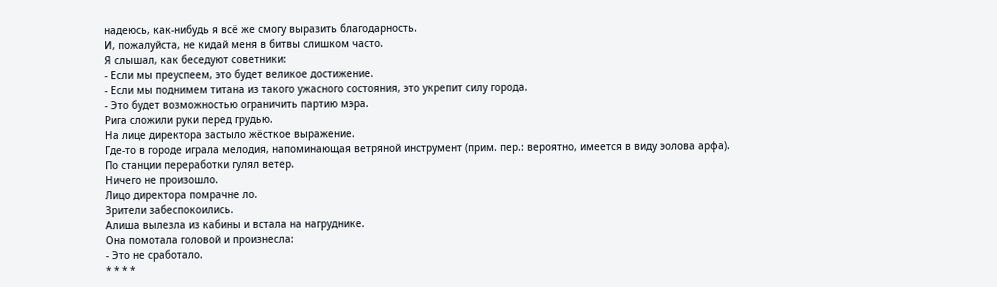надеюсь, как-нибудь я всё же смогу выразить благодарность.
И, пожалуйста, не кидай меня в битвы слишком часто.
Я слышал, как беседуют советники:
- Если мы преуспеем, это будет великое достижение.
- Если мы поднимем титана из такого ужасного состояния, это укрепит силу города.
- Это будет возможностью ограничить партию мэра.
Рига сложили руки перед грудью.
На лице директора застыло жёсткое выражение.
Где-то в городе играла мелодия, напоминающая ветряной инструмент (прим. пер.: вероятно, имеется в виду эолова арфа).
По станции переработки гулял ветер.
Ничего не произошло.
Лицо директора помрачне ло.
Зрители забеспокоились.
Алиша вылезла из кабины и встала на нагруднике.
Она помотала головой и произнесла:
- Это не сработало.
* * * *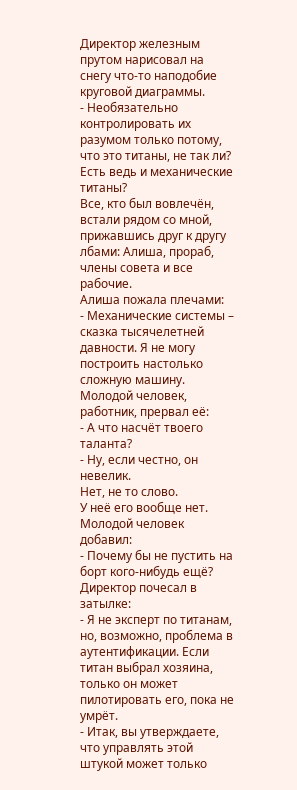Директор железным прутом нарисовал на снегу что-то наподобие круговой диаграммы.
- Необязательно контролировать их разумом только потому, что это титаны, не так ли? Есть ведь и механические титаны?
Все, кто был вовлечён, встали рядом со мной, прижавшись друг к другу лбами: Алиша, прораб, члены совета и все рабочие.
Алиша пожала плечами:
- Механические системы – сказка тысячелетней давности. Я не могу построить настолько сложную машину.
Молодой человек, работник, прервал её:
- А что насчёт твоего таланта?
- Ну, если честно, он невелик.
Нет, не то слово.
У неё его вообще нет.
Молодой человек добавил:
- Почему бы не пустить на борт кого-нибудь ещё?
Директор почесал в затылке:
- Я не эксперт по титанам, но, возможно, проблема в аутентификации. Если титан выбрал хозяина, только он может пилотировать его, пока не умрёт.
- Итак, вы утверждаете, что управлять этой штукой может только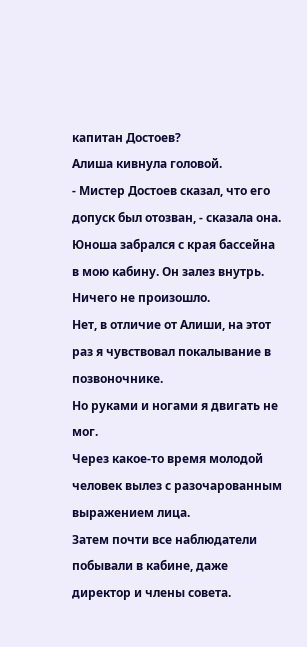капитан Достоев?
Алиша кивнула головой.
- Мистер Достоев сказал, что его допуск был отозван, - сказала она.
Юноша забрался с края бассейна в мою кабину. Он залез внутрь.
Ничего не произошло.
Нет, в отличие от Алиши, на этот раз я чувствовал покалывание в позвоночнике.
Но руками и ногами я двигать не мог.
Через какое-то время молодой человек вылез с разочарованным выражением лица.
Затем почти все наблюдатели побывали в кабине, даже директор и члены совета.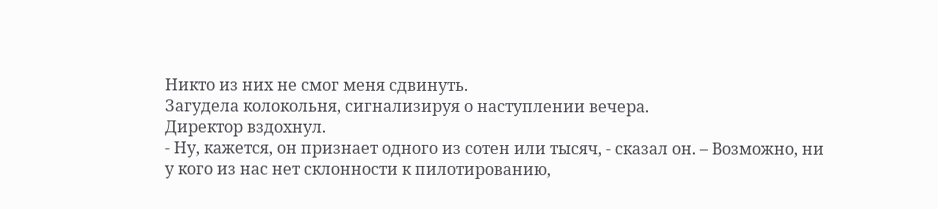Никто из них не смог меня сдвинуть.
Загудела колокольня, сигнализируя о наступлении вечера.
Директор вздохнул.
- Ну, кажется, он признает одного из сотен или тысяч, - сказал он. – Возможно, ни у кого из нас нет склонности к пилотированию,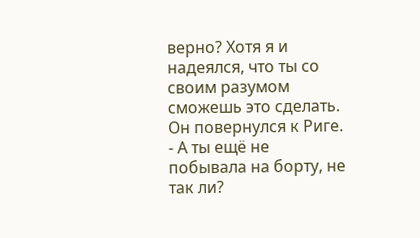верно? Хотя я и надеялся, что ты со своим разумом сможешь это сделать.
Он повернулся к Риге.
- А ты ещё не побывала на борту, не так ли?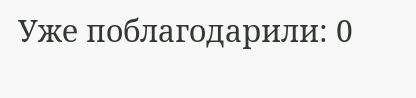Уже поблагодарили: 0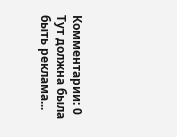Комментарии: 0
Тут должна была быть реклама...